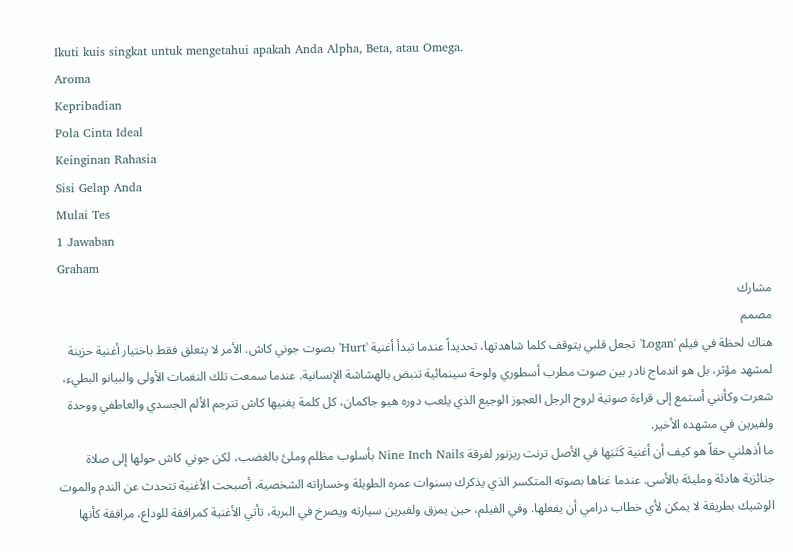Ikuti kuis singkat untuk mengetahui apakah Anda Alpha, Beta, atau Omega.
Aroma
Kepribadian
Pola Cinta Ideal
Keinginan Rahasia
Sisi Gelap Anda
Mulai Tes
1 Jawaban
Graham
مشارك
مصمم
هناك لحظة في فيلم 'Logan' تجعل قلبي يتوقف كلما شاهدتها، تحديداً عندما تبدأ أغنية 'Hurt' بصوت جوني كاش. الأمر لا يتعلق فقط باختيار أغنية حزينة لمشهد مؤثر، بل هو اندماج نادر بين صوت مطرب أسطوري ولوحة سينمائية تنبض بالهشاشة الإنسانية. عندما سمعت تلك النغمات الأولى والبيانو البطيء، شعرت وكأنني أستمع إلى قراءة صوتية لروح الرجل العجوز الوجيع الذي يلعب دوره هيو جاكمان، كل كلمة يغنيها كاش تترجم الألم الجسدي والعاطفي ووحدة ولفيرين في مشهده الأخير.
ما أذهلني حقاً هو كيف أن أغنية كَتَبَها في الأصل ترنت ريزنور لفرقة Nine Inch Nails بأسلوب مظلم وملئ بالغضب، لكن جوني كاش حولها إلى صلاة جنائزية هادئة ومليئة بالأسى. عندما غناها بصوته المتكسر الذي يذكرك بسنوات عمره الطويلة وخساراته الشخصية، أصبحت الأغنية تتحدث عن الندم والموت الوشيك بطريقة لا يمكن لأي خطاب درامي أن يفعلها. وفي الفيلم، حين يمزق ولفيرين سيارته ويصرخ في البرية، تأتي الأغنية كمرافقة للوداع، مرافقة كأنها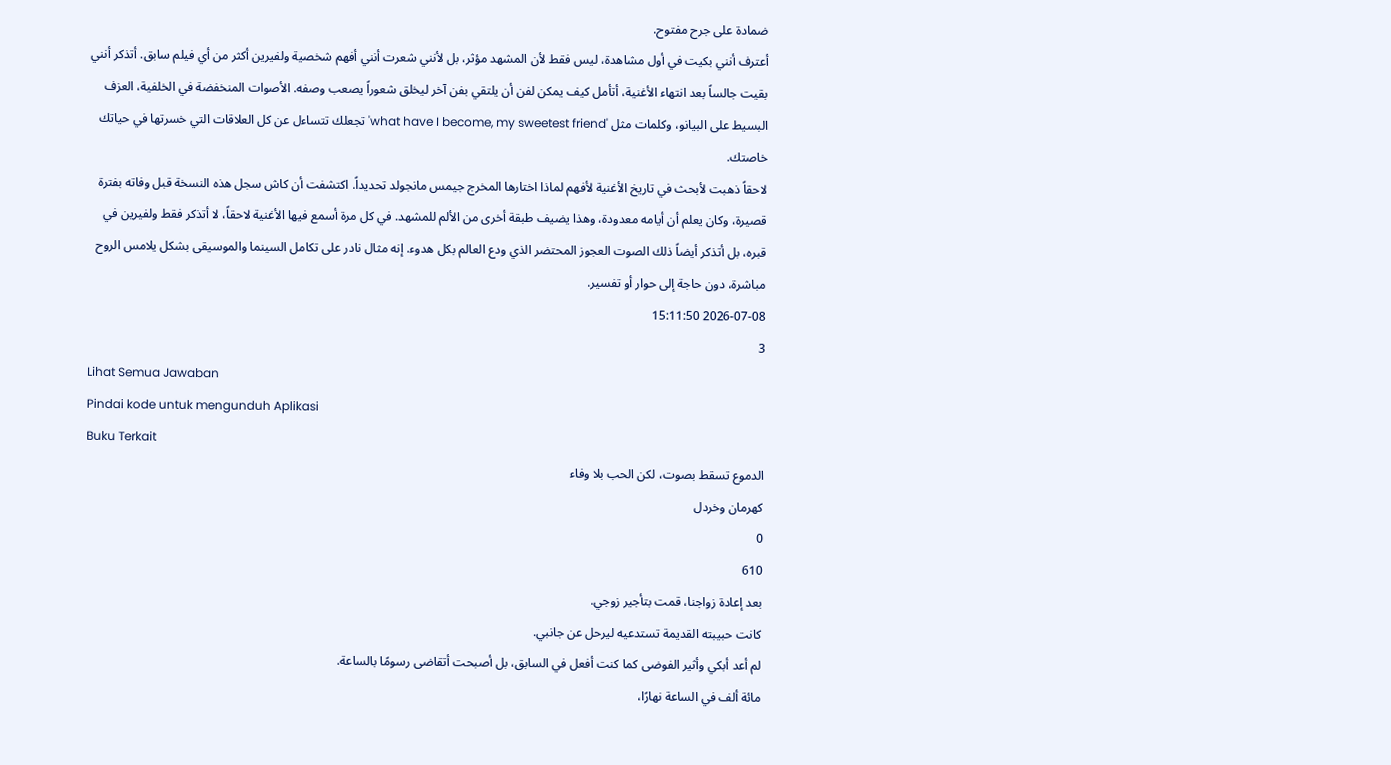ضمادة على جرح مفتوح.
أعترف أنني بكيت في أول مشاهدة، ليس فقط لأن المشهد مؤثر، بل لأنني شعرت أنني أفهم شخصية ولفيرين أكثر من أي فيلم سابق. أتذكر أنني بقيت جالساً بعد انتهاء الأغنية، أتأمل كيف يمكن لفن أن يلتقي بفن آخر ليخلق شعوراً يصعب وصفه. الأصوات المنخفضة في الخلفية، العزف البسيط على البيانو، وكلمات مثل 'what have I become, my sweetest friend' تجعلك تتساءل عن كل العلاقات التي خسرتها في حياتك خاصتك.
لاحقاً ذهبت لأبحث في تاريخ الأغنية لأفهم لماذا اختارها المخرج جيمس مانجولد تحديداً. اكتشفت أن كاش سجل هذه النسخة قبل وفاته بفترة قصيرة، وكان يعلم أن أيامه معدودة، وهذا يضيف طبقة أخرى من الألم للمشهد. في كل مرة أسمع فيها الأغنية لاحقاً، لا أتذكر فقط ولفيرين في قبره، بل أتذكر أيضاً ذلك الصوت العجوز المحتضر الذي ودع العالم بكل هدوء. إنه مثال نادر على تكامل السينما والموسيقى بشكل يلامس الروح مباشرة، دون حاجة إلى حوار أو تفسير.
2026-07-08 15:11:50
3
Lihat Semua Jawaban
Pindai kode untuk mengunduh Aplikasi
Buku Terkait
الدموع تسقط بصوت، لكن الحب بلا وفاء
كهرمان وخردل
0
610
بعد إعادة زواجنا، قمت بتأجير زوجي.
كانت حبيبته القديمة تستدعيه ليرحل عن جانبي.
لم أعد أبكي وأثير الفوضى كما كنت أفعل في السابق، بل أصبحت أتقاضى رسومًا بالساعة.
مائة ألف في الساعة نهارًا،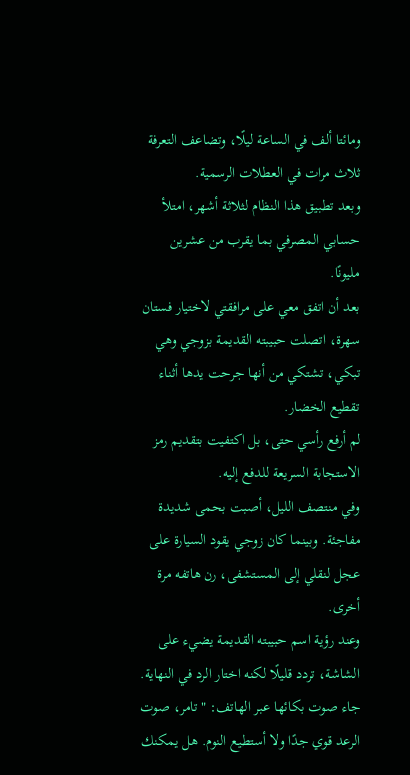ومائتا ألف في الساعة ليلًا، وتضاعف التعرفة ثلاث مرات في العطلات الرسمية.
وبعد تطبيق هذا النظام لثلاثة أشهر، امتلأ حسابي المصرفي بما يقرب من عشرين مليونًا.
بعد أن اتفق معي على مرافقتي لاختيار فستان سهرة، اتصلت حبيبته القديمة بزوجي وهي تبكي، تشتكي من أنها جرحت يدها أثناء تقطيع الخضار.
لم أرفع رأسي حتى، بل اكتفيت بتقديم رمز الاستجابة السريعة للدفع إليه.
وفي منتصف الليل، أصبت بحمى شديدة مفاجئة. وبينما كان زوجي يقود السيارة على عجل لنقلي إلى المستشفى، رن هاتفه مرة أخرى.
وعند رؤية اسم حبيبته القديمة يضيء على الشاشة، تردد قليلًا لكنه اختار الرد في النهاية.
جاء صوت بكائها عبر الهاتف: "تامر، صوت الرعد قوي جدًا ولا أستطيع النوم. هل يمكنك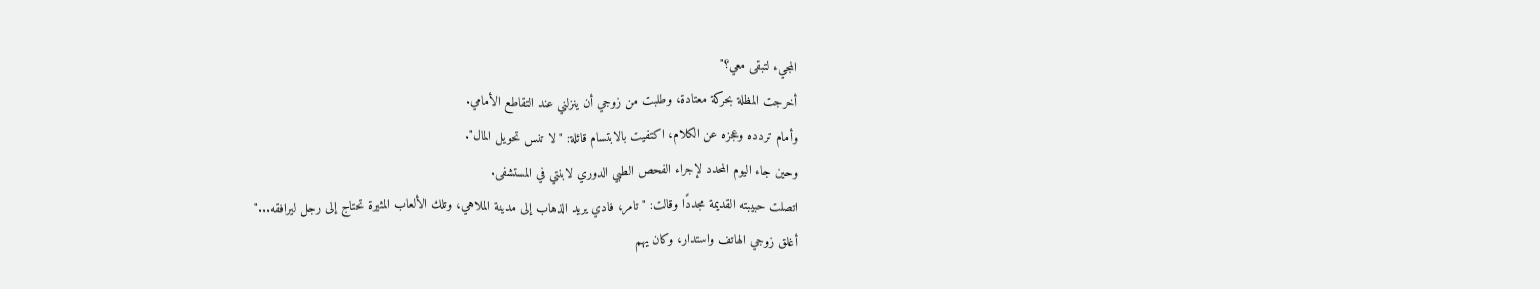المجيء لتبقى معي؟"
أخرجت المظلة بحركة معتادة، وطلبت من زوجي أن ينزلني عند التقاطع الأمامي.
وأمام تردده وعجزه عن الكلام، اكتفيت بالابتسام قائلة: "لا تنس تحويل المال".
وحين جاء اليوم المحدد لإجراء الفحص الطبي الدوري لابنتي في المستشفى.
اتصلت حبيبته القديمة مجددًا وقالت: "تامر، فادي يريد الذهاب إلى مدينة الملاهي، وتلك الألعاب المثيرة تحتاج إلى رجل ليرافقه..."
أغلق زوجي الهاتف واستدار، وكان يهم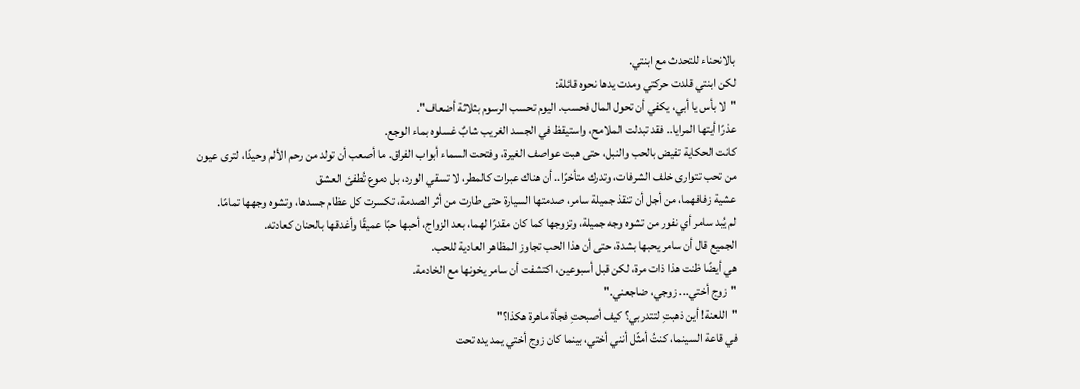بالانحناء للتحدث مع ابنتي.
لكن ابنتي قلدت حركتي ومدت يدها نحوه قائلة:
"لا بأس يا أبي، يكفي أن تحول المال فحسب. اليوم تحسب الرسوم بثلاثة أضعاف".
عذرًا أيتها المرايا.. فقد تبدلت الملامح، واستيقظ في الجسد الغريب شابٌ غسلوه بماء الوجع.
كانت الحكاية تفيض بالحب والنبل، حتى هبت عواصف الغيرة، وفتحت السماء أبواب الفراق. ما أصعب أن تولد من رحم الألم وحيدًا، لترى عيون من تحب تتوارى خلف الشرفات، وتدرك متأخرًا.. أن هناك عبرات كالمطر، لا تسقي الورد، بل دموع تُطفئ العشق
عشية زفافهما، من أجل أن تنقذ جميلة سامر، صدمتها السيارة حتى طارت من أثر الصدمة، تكسرت كل عظام جسدها، وتشوه وجهها تمامًا.
لم يُبد سامر أي نفور من تشوه وجه جميلة، وتزوجها كما كان مقدرًا لهما، بعد الزواج، أحبها حبًا عميقًا وأغدقها بالحنان كعادته.
الجميع قال أن سامر يحبها بشدة، حتى أن هذا الحب تجاوز المظاهر العادية للحب.
هي أيضًا ظنت هذا ذات مرة، لكن قبل أسبوعين، اكتشفت أن سامر يخونها مع الخادمة.
"زوج أختي... زوجي، ضاجعني."
"اللعنة! أين ذهبتِ لتتدربي؟ كيف أصبحتِ فجأة ماهرة هكذا؟"
في قاعة السينما، كنتُ أمثّل أنني أختي، بينما كان زوج أختي يمد يده تحت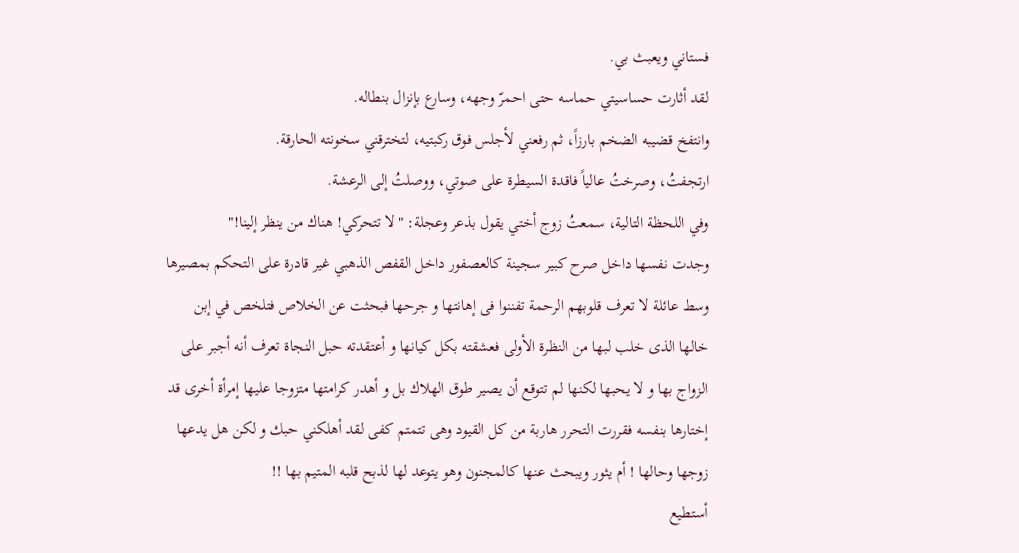فستاني ويعبث بي.
لقد أثارت حساسيتي حماسه حتى احمرّ وجهه، وسارع بإنزال بنطاله.
وانتفخ قضيبه الضخم بارزاً، ثم رفعني لأجلس فوق ركبتيه، لتخترقني سخونته الحارقة.
ارتجفتُ، وصرختُ عالياً فاقدة السيطرة على صوتي، ووصلتُ إلى الرعشة.
وفي اللحظة التالية، سمعتُ زوج أختي يقول بذعر وعجلة: "لا تتحركي! هناك من ينظر إلينا!"
وجدت نفسها داخل صرح كبير سجينة كالعصفور داخل القفص الذهبي غير قادرة على التحكم بمصيرها وسط عائلة لا تعرف قلوبهم الرحمة تفننوا فى إهانتها و جرحها فبحثت عن الخلاص فتلخص في إبن خالها الذى خلب لبها من النظرة الأولى فعشقته بكل كيانها و أعتقدته حبل النجاة تعرف أنه أجبر على الزواج بها و لا يحبها لكنها لم تتوقع أن يصير طوق الهلاك بل و أهدر كرامتها متزوجا عليها إمرأة أخرى قد إختارها بنفسه فقررت التحرر هاربة من كل القيود وهى تتمتم كفى لقد أهلكني حبك و لكن هل يدعها زوجها وحالها ! أم يثور ويبحث عنها كالمجنون وهو يتوعد لها لذبح قلبه المتيم بها !!
أستطيع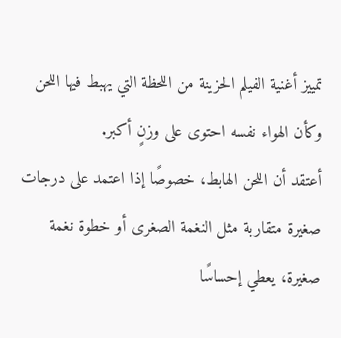تمييز أغنية الفيلم الحزينة من اللحظة التي يهبط فيها اللحن وكأن الهواء نفسه احتوى على وزنٍ أكبر.
أعتقد أن اللحن الهابط، خصوصًا إذا اعتمد على درجات صغيرة متقاربة مثل النغمة الصغرى أو خطوة نغمة صغيرة، يعطي إحساسًا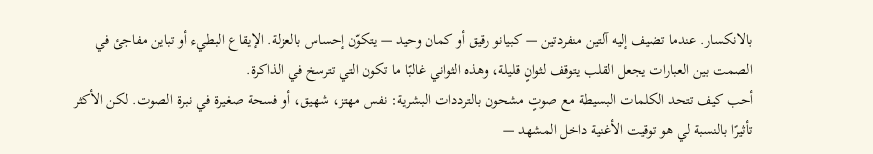بالانكسار. عندما تضيف إليه آلتين منفردتين — كبيانو رقيق أو كمان وحيد — يتكوّن إحساس بالعزلة. الإيقاع البطيء أو تباين مفاجئ في الصمت بين العبارات يجعل القلب يتوقف لثوانٍ قليلة، وهذه الثواني غالبًا ما تكون التي تترسخ في الذاكرة.
أحب كيف تتحد الكلمات البسيطة مع صوتٍ مشحون بالترددات البشرية: نفس مهتز، شهيق، أو فسحة صغيرة في نبرة الصوت. لكن الأكثر تأثيرًا بالنسبة لي هو توقيت الأغنية داخل المشهد —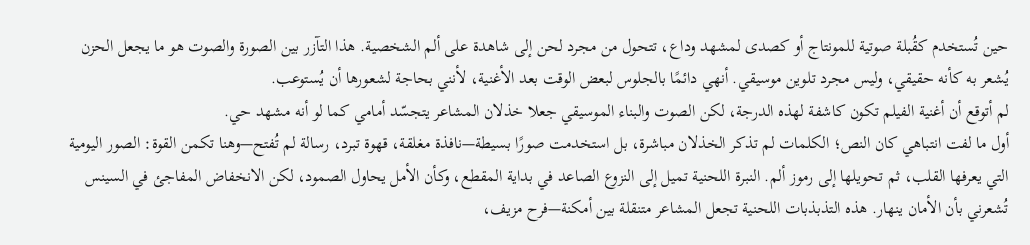حين تُستخدم كقُبلة صوتية للمونتاج أو كصدى لمشهد وداع، تتحول من مجرد لحن إلى شاهدة على ألم الشخصية. هذا التآزر بين الصورة والصوت هو ما يجعل الحزن يُشعر به كأنه حقيقي، وليس مجرد تلوين موسيقي. أنهي دائمًا بالجلوس لبعض الوقت بعد الأغنية، لأنني بحاجة لشعورها أن يُستوعب.
لم أتوقع أن أغنية الفيلم تكون كاشفة لهذه الدرجة، لكن الصوت والبناء الموسيقي جعلا خذلان المشاعر يتجسّد أمامي كما لو أنه مشهد حي.
أول ما لفت انتباهي كان النص؛ الكلمات لم تذكر الخذلان مباشرة، بل استخدمت صورًا بسيطة—نافذة مغلقة، قهوة تبرد، رسالة لم تُفتح—وهنا تكمن القوة: الصور اليومية التي يعرفها القلب، ثم تحويلها إلى رموز ألم. النبرة اللحنية تميل إلى النزوع الصاعد في بداية المقطع، وكأن الأمل يحاول الصمود، لكن الانخفاض المفاجئ في السينس تُشعرني بأن الأمان ينهار. هذه التذبذبات اللحنية تجعل المشاعر متنقلة بين أمكنة—فرح مزيف،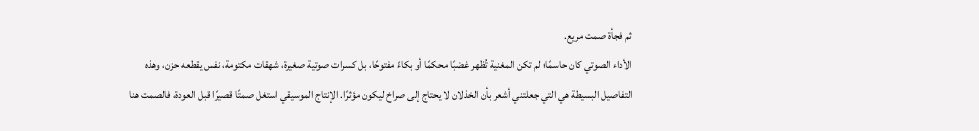ثم فجأة صمت مريع.
الأداء الصوتي كان حاسمًا؛ لم تكن المغنية تُظهر غضبًا محكمًا أو بكاءً مفتوحًا، بل كسرات صوتية صغيرة، شهقات مكتومة، نفس يقطعه حزن، وهذه التفاصيل البسيطة هي التي جعلتني أشعر بأن الخذلان لا يحتاج إلى صراخ ليكون مؤثرًا. الإنتاج الموسيقي استغل صمتًا قصيرًا قبل العودة، فالصمت هنا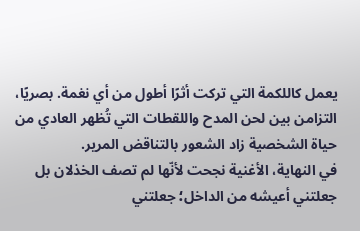يعمل كاللكمة التي تركت أثرًا أطول من أي نغمة. بصريًا، التزامن بين لحن المدح واللقطات التي تُظهر العادي من حياة الشخصية زاد الشعور بالتناقض المرير.
في النهاية، الأغنية نجحت لأنّها لم تصف الخذلان بل جعلتني أعيشه من الداخل؛ جعلتني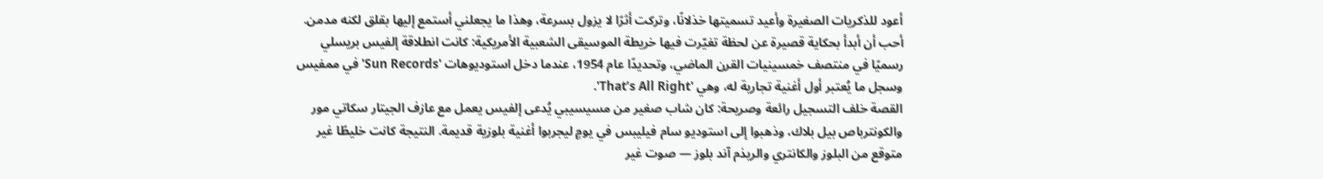أعود للذكريات الصغيرة وأعيد تسميتها خذلانًا، وتركت أثرًا لا يزول بسرعة، وهذا ما يجعلني أستمع إليها بقلق لكنه مدمن.
أحب أن أبدأ بحكاية قصيرة عن لحظة تغيّرت فيها خريطة الموسيقى الشعبية الأمريكية: كانت انطلاقة إلفيس بريسلي رسميًا في منتصف خمسينيات القرن الماضي، وتحديدًا عام 1954، عندما دخل استوديوهات 'Sun Records' في ممفيس وسجل ما يُعتبر أول أغنية تجارية له، وهي 'That’s All Right'.
القصة خلف التسجيل رائعة وصريحة: كان شاب صغير من مسيسيبي يُدعى إلفيس يعمل مع عازف الجيتار سكاتي مور والكونترباص بيل بلاك، وذهبوا إلى استوديو سام فيليبس في يومٍ ليجربوا أغنية بلوزية قديمة. النتيجة كانت خليطًا غير متوقع من البلوز والكانتري والريذم آند بلوز — صوت غير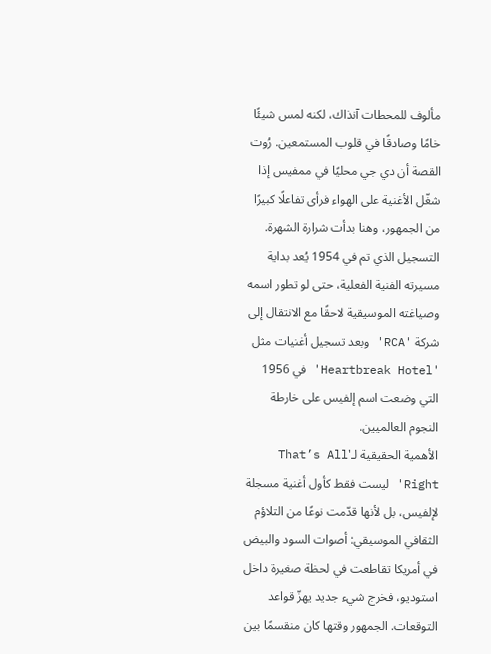مألوف للمحطات آنذاك، لكنه لمس شيئًا خامًا وصادقًا في قلوب المستمعين. رُوت القصة أن دي جي محليًا في ممفيس إذا شغّل الأغنية على الهواء فرأى تفاعلًا كبيرًا من الجمهور، وهنا بدأت شرارة الشهرة. التسجيل الذي تم في 1954 يُعد بداية مسيرته الفنية الفعلية، حتى لو تطور اسمه وصياغته الموسيقية لاحقًا مع الانتقال إلى شركة 'RCA' وبعد تسجيل أغنيات مثل 'Heartbreak Hotel' في 1956 التي وضعت اسم إلفيس على خارطة النجوم العالميين.
الأهمية الحقيقية لـ'That’s All Right' ليست فقط كأول أغنية مسجلة لإلفيس، بل لأنها قدّمت نوعًا من التلاؤم الثقافي الموسيقي: أصوات السود والبيض في أمريكا تقاطعت في لحظة صغيرة داخل استوديو، فخرج شيء جديد يهزّ قواعد التوقعات. الجمهور وقتها كان منقسمًا بين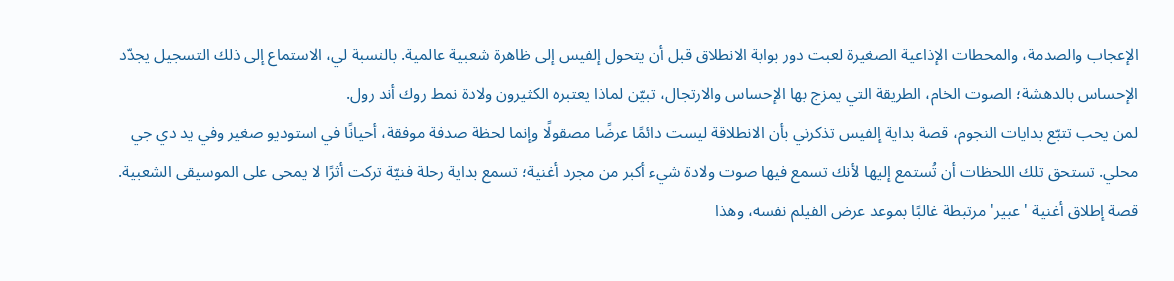الإعجاب والصدمة، والمحطات الإذاعية الصغيرة لعبت دور بوابة الانطلاق قبل أن يتحول إلفيس إلى ظاهرة شعبية عالمية. بالنسبة لي، الاستماع إلى ذلك التسجيل يجدّد الإحساس بالدهشة؛ الصوت الخام، الطريقة التي يمزج بها الإحساس والارتجال، تبيّن لماذا يعتبره الكثيرون ولادة نمط روك أند رول.
لمن يحب تتبّع بدايات النجوم، قصة بداية إلفيس تذكرني بأن الانطلاقة ليست دائمًا عرضًا مصقولًا وإنما لحظة صدفة موفقة، أحيانًا في استوديو صغير وفي يد دي جي محلي. تستحق تلك اللحظات أن تُستمع إليها لأنك تسمع فيها صوت ولادة شيء أكبر من مجرد أغنية؛ تسمع بداية رحلة فنيّة تركت أثرًا لا يمحى على الموسيقى الشعبية.
قصة إطلاق أغنية 'عبير' مرتبطة غالبًا بموعد عرض الفيلم نفسه، وهذا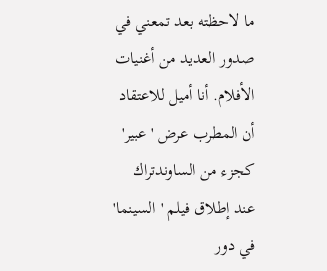ما لاحظته بعد تمعني في صدور العديد من أغنيات الأفلام. أنا أميل للاعتقاد أن المطرب عرض 'عبير' كجزء من الساوندتراك عند إطلاق فيلم 'السينما' في دور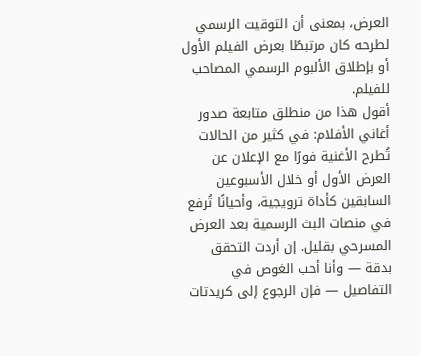العرض، بمعنى أن التوقيت الرسمي لطرحه كان مرتبطًا بعرض الفيلم الأول أو بإطلاق الألبوم الرسمي المصاحب للفيلم.
أقول هذا من منطلق متابعة صدور أغاني الأفلام: في كثير من الحالات تُطرح الأغنية فورًا مع الإعلان عن العرض الأول أو خلال الأسبوعين السابقين كأداة ترويجية، وأحيانًا تُرفع في منصات البث الرسمية بعد العرض المسرحي بقليل. إن أردت التحقق بدقة — وأنا أحب الغوص في التفاصيل — فإن الرجوع إلى كريدتات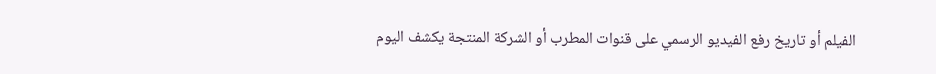الفيلم أو تاريخ رفع الفيديو الرسمي على قنوات المطرب أو الشركة المنتجة يكشف اليوم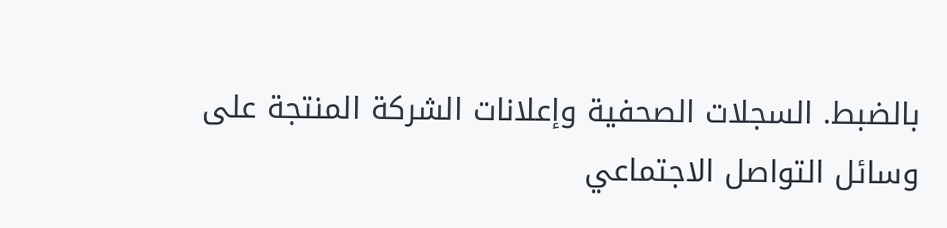بالضبط. السجلات الصحفية وإعلانات الشركة المنتجة على وسائل التواصل الاجتماعي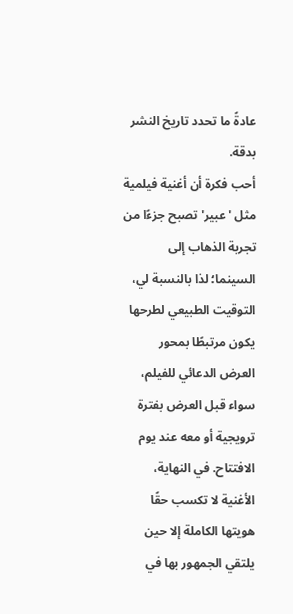عادةً ما تحدد تاريخ النشر بدقة.
أحب فكرة أن أغنية فيلمية مثل 'عبير' تصبح جزءًا من تجربة الذهاب إلى السينما؛ لذا بالنسبة لي، التوقيت الطبيعي لطرحها يكون مرتبطًا بمحور العرض الدعائي للفيلم، سواء قبل العرض بفترة ترويجية أو معه عند يوم الافتتاح. في النهاية، الأغنية لا تكسب حقًا هويتها الكاملة إلا حين يلتقي الجمهور بها في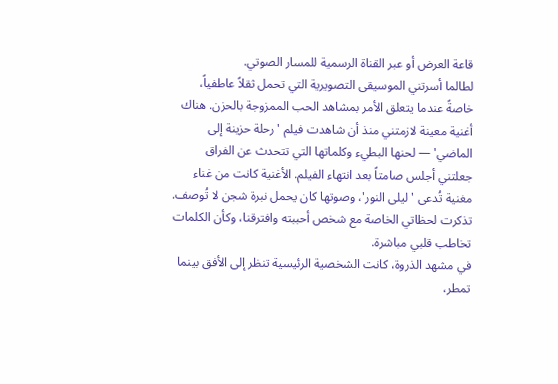قاعة العرض أو عبر القناة الرسمية للمسار الصوتي.
لطالما أسرتني الموسيقى التصويرية التي تحمل ثقلاً عاطفياً، خاصةً عندما يتعلق الأمر بمشاهد الحب الممزوجة بالحزن. هناك أغنية معينة لازمتني منذ أن شاهدت فيلم 'رحلة حزينة إلى الماضي' — لحنها البطيء وكلماتها التي تتحدث عن الفراق جعلتني أجلس صامتاً بعد انتهاء الفيلم. الأغنية كانت من غناء مغنية تُدعى 'ليلى النور'، وصوتها كان يحمل نبرة شجن لا تُوصف. تذكرت لحظاتي الخاصة مع شخص أحببته وافترقنا، وكأن الكلمات تخاطب قلبي مباشرة.
في مشهد الذروة، كانت الشخصية الرئيسية تنظر إلى الأفق بينما تمطر،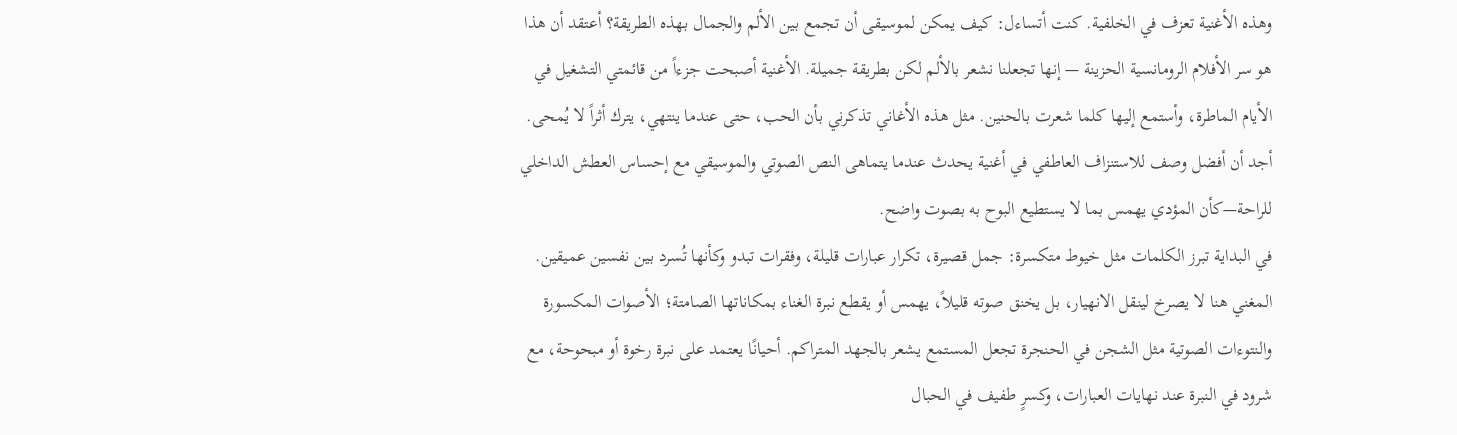وهذه الأغنية تعزف في الخلفية. كنت أتساءل: كيف يمكن لموسيقى أن تجمع بين الألم والجمال بهذه الطريقة؟ أعتقد أن هذا هو سر الأفلام الرومانسية الحزينة — إنها تجعلنا نشعر بالألم لكن بطريقة جميلة. الأغنية أصبحت جزءاً من قائمتي التشغيل في الأيام الماطرة، وأستمع إليها كلما شعرت بالحنين. مثل هذه الأغاني تذكرني بأن الحب، حتى عندما ينتهي، يترك أثراً لا يُمحى.
أجد أن أفضل وصف للاستنزاف العاطفي في أغنية يحدث عندما يتماهى النص الصوتي والموسيقي مع إحساس العطش الداخلي للراحة—كأن المؤدي يهمس بما لا يستطيع البوح به بصوت واضح.
في البداية تبرز الكلمات مثل خيوط متكسرة: جمل قصيرة، تكرار عبارات قليلة، وفقرات تبدو وكأنها تُسرد بين نفسين عميقين. المغني هنا لا يصرخ لينقل الانهيار، بل يخنق صوته قليلاً، يهمس أو يقطع نبرة الغناء بمكاناتها الصامتة؛ الأصوات المكسورة والنتوءات الصوتية مثل الشجن في الحنجرة تجعل المستمع يشعر بالجهد المتراكم. أحيانًا يعتمد على نبرة رخوة أو مبحوحة، مع شرود في النبرة عند نهايات العبارات، وكسرٍ طفيف في الحبال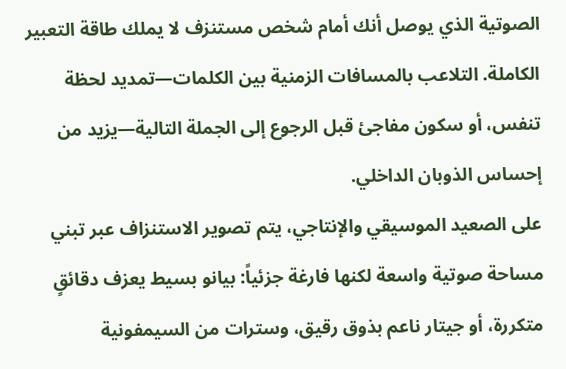الصوتية الذي يوصل أنك أمام شخص مستنزف لا يملك طاقة التعبير الكاملة. التلاعب بالمسافات الزمنية بين الكلمات—تمديد لحظة تنفس، أو سكون مفاجئ قبل الرجوع إلى الجملة التالية—يزيد من إحساس الذوبان الداخلي.
على الصعيد الموسيقي والإنتاجي، يتم تصوير الاستنزاف عبر تبني مساحة صوتية واسعة لكنها فارغة جزئياً: بيانو بسيط يعزف دقائقٍ متكررة، أو جيتار ناعم بذوق رقيق، وسترات من السيمفونية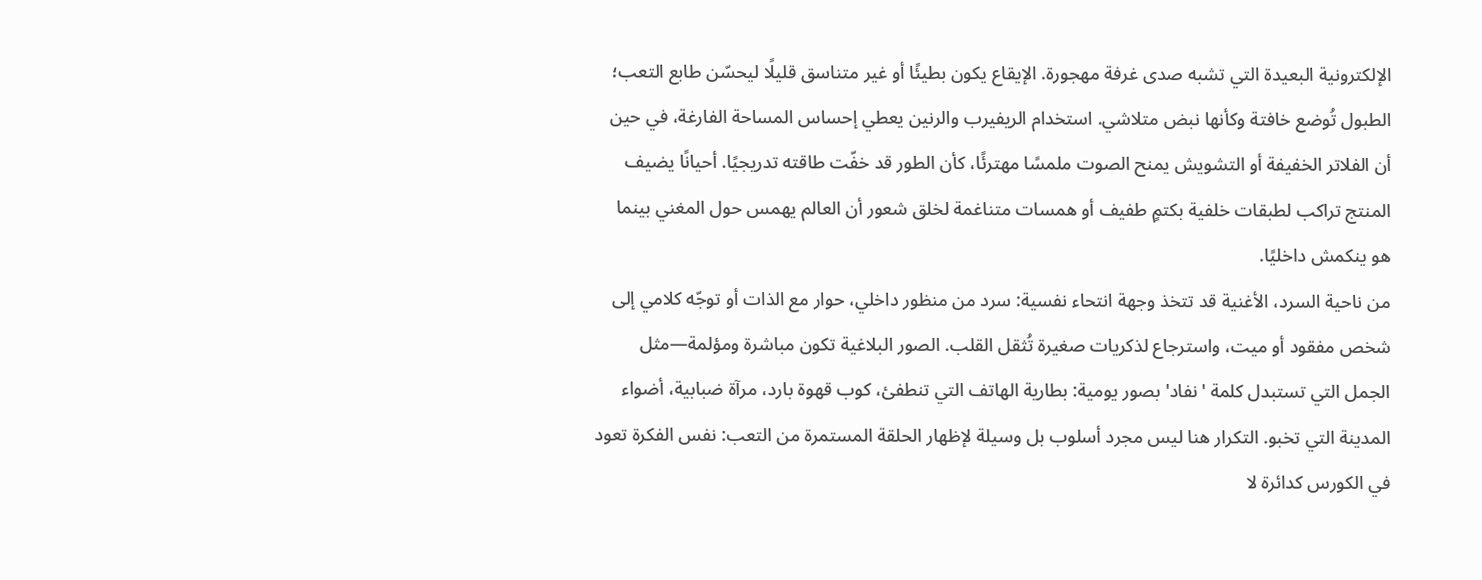الإلكترونية البعيدة التي تشبه صدى غرفة مهجورة. الإيقاع يكون بطيئًا أو غير متناسق قليلًا ليحسّن طابع التعب؛ الطبول تُوضع خافتة وكأنها نبض متلاشي. استخدام الريفيرب والرنين يعطي إحساس المساحة الفارغة، في حين أن الفلاتر الخفيفة أو التشويش يمنح الصوت ملمسًا مهترئًا، كأن الطور قد خفّت طاقته تدريجيًا. أحيانًا يضيف المنتج تراكب لطبقات خلفية بكتمٍ طفيف أو همسات متناغمة لخلق شعور أن العالم يهمس حول المغني بينما هو ينكمش داخليًا.
من ناحية السرد، الأغنية قد تتخذ وجهة انتحاء نفسية: سرد من منظور داخلي، حوار مع الذات أو توجّه كلامي إلى شخص مفقود أو ميت، واسترجاع لذكريات صغيرة تُثقل القلب. الصور البلاغية تكون مباشرة ومؤلمة—مثل الجمل التي تستبدل كلمة 'نفاد' بصور يومية: بطارية الهاتف التي تنطفئ، كوب قهوة بارد، مرآة ضبابية، أضواء المدينة التي تخبو. التكرار هنا ليس مجرد أسلوب بل وسيلة لإظهار الحلقة المستمرة من التعب: نفس الفكرة تعود في الكورس كدائرة لا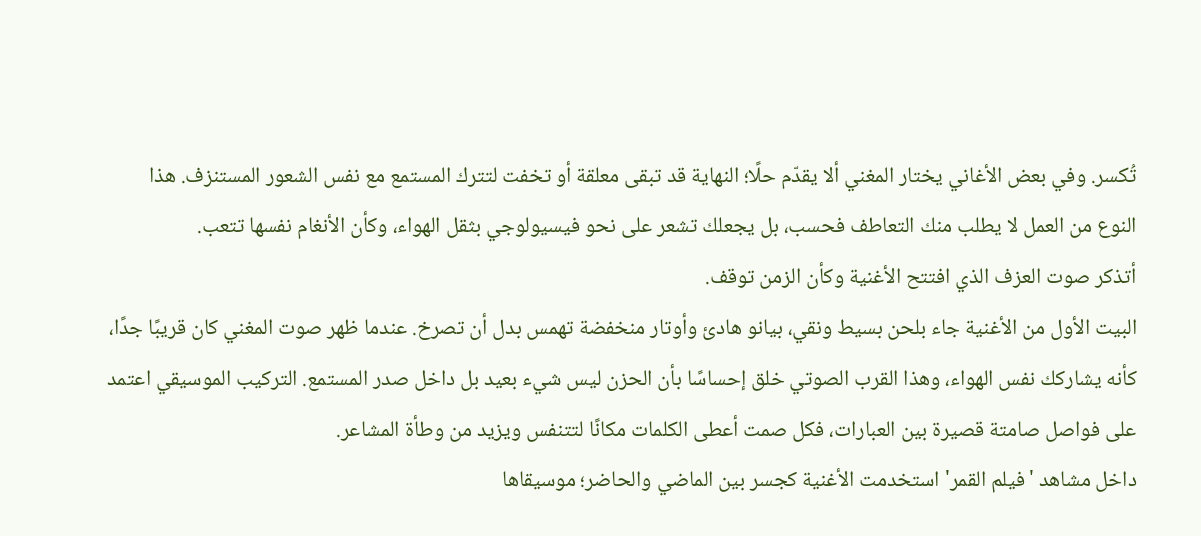تُكسر. وفي بعض الأغاني يختار المغني ألا يقدّم حلًا؛ النهاية قد تبقى معلقة أو تخفت لتترك المستمع مع نفس الشعور المستنزف. هذا النوع من العمل لا يطلب منك التعاطف فحسب، بل يجعلك تشعر على نحو فيسيولوجي بثقل الهواء، وكأن الأنغام نفسها تتعب.
أتذكر صوت العزف الذي افتتح الأغنية وكأن الزمن توقف.
البيت الأول من الأغنية جاء بلحن بسيط ونقي، بيانو هادئ وأوتار منخفضة تهمس بدل أن تصرخ. عندما ظهر صوت المغني كان قريبًا جدًا، كأنه يشاركك نفس الهواء، وهذا القرب الصوتي خلق إحساسًا بأن الحزن ليس شيء بعيد بل داخل صدر المستمع. التركيب الموسيقي اعتمد على فواصل صامتة قصيرة بين العبارات، فكل صمت أعطى الكلمات مكانًا لتتنفس ويزيد من وطأة المشاعر.
داخل مشاهد 'فيلم القمر' استخدمت الأغنية كجسر بين الماضي والحاضر؛ موسيقاها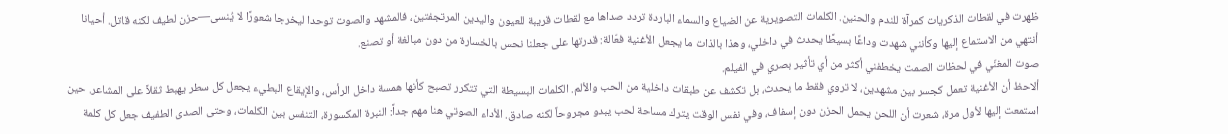ظهرت في لقطات الذكريات كمرآة للندم والحنين. الكلمات التصويرية عن الضياع والسماء الباردة تردد صداها مع لقطات قريبة للعيون واليدين المرتجفتين، فالمشهد والصوت توحدا ليخرجا شعورًا لا يُنسى—حزن لطيف لكنه قاتل. أحيانا أنتهي من الاستماع إليها وكأنني شهدت وداعًا بسيطًا يحدث في داخلي، وهذا بالذات ما يجعل الأغنية فعّالة: قدرتها على جعلنا نحس بالخسارة من دون مبالغة أو تصنع.
صوت المغنّي في لحظات الصمت يخطفني أكثر من أي تأثير بصري في الفيلم.
ألاحظ أن الأغنية تعمل كجسر بين مشهدين، لا تروي فقط ما يحدث، بل تكشف عن طبقات داخلية من الحب والألم. الكلمات البسيطة التي تتكرر تصبح كأنها همسة داخل الرأس، والإيقاع البطيء يجعل كل سطر يهبط ثقلاً على المشاعر. حين استمعت إليها لأول مرة، شعرت أن اللحن يحمل الحزن دون إسفاف، وفي نفس الوقت يترك مساحة لحب يبدو مجروحاً لكنه صادق. الأداء الصوتي هنا مهم جداً: النبرة المكسورة، التنفس بين الكلمات، وحتى الصدى الطفيف جعل كل كلمة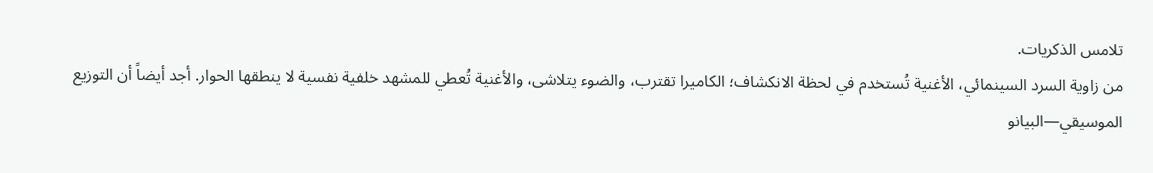تلامس الذكريات.
من زاوية السرد السينمائي، الأغنية تُستخدم في لحظة الانكشاف؛ الكاميرا تقترب، والضوء يتلاشى، والأغنية تُعطي للمشهد خلفية نفسية لا ينطقها الحوار. أجد أيضاً أن التوزيع الموسيقي—البيانو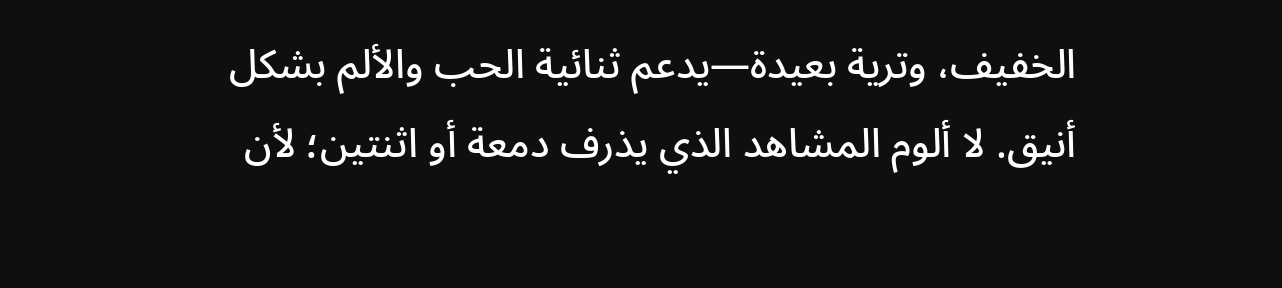الخفيف، وترية بعيدة—يدعم ثنائية الحب والألم بشكل أنيق. لا ألوم المشاهد الذي يذرف دمعة أو اثنتين؛ لأن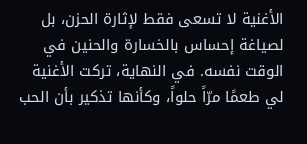الأغنية لا تسعى فقط لإثارة الحزن، بل لصياغة إحساس بالخسارة والحنين في الوقت نفسه. في النهاية، تركت الأغنية لي طعمًا مرّاً حلواً، وكأنها تذكير بأن الحب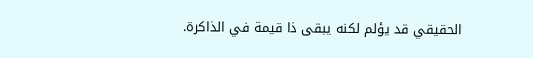الحقيقي قد يؤلم لكنه يبقى ذا قيمة في الذاكرة.